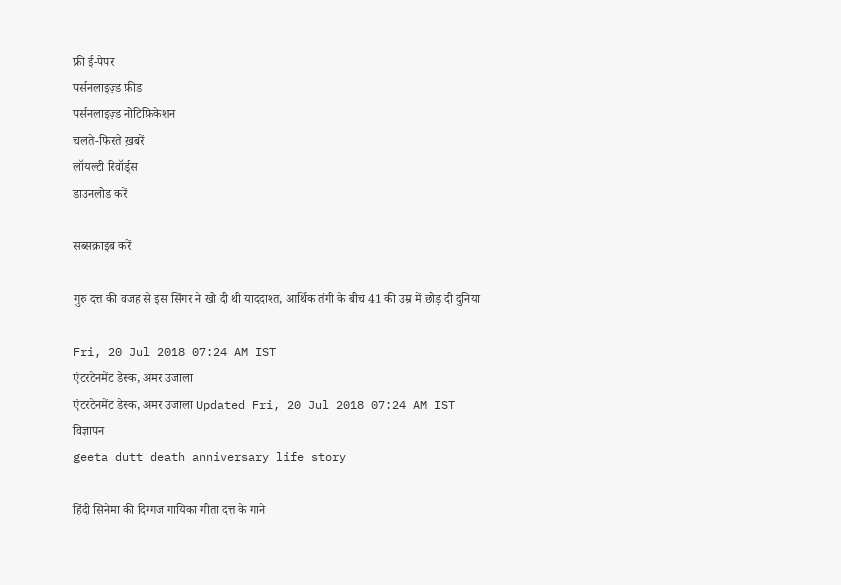फ्री ई-पेपर
पर्सनलाइज़्ड फ़ीड
पर्सनलाइज़्ड नोटिफ़िकेशन
चलते-फिरते ख़बरें
लॉयल्टी रिवॉर्ड्स
डाउनलोड करें

सब्सक्राइब करें

गुरु दत्त की वजह से इस सिंगर ने खो दी थी याददाश्त, आर्थिक तंगी के बीच 41 की उम्र में छोड़ दी दुनिया

Fri, 20 Jul 2018 07:24 AM IST
एंटरटेनमेंट डेस्क, अमर उजाला
एंटरटेनमेंट डेस्क, अमर उजाला Updated Fri, 20 Jul 2018 07:24 AM IST
विज्ञापन
geeta dutt death anniversary life story

हिंदी सिनेमा की दिग्गज गायिका गीता दत्त के गाने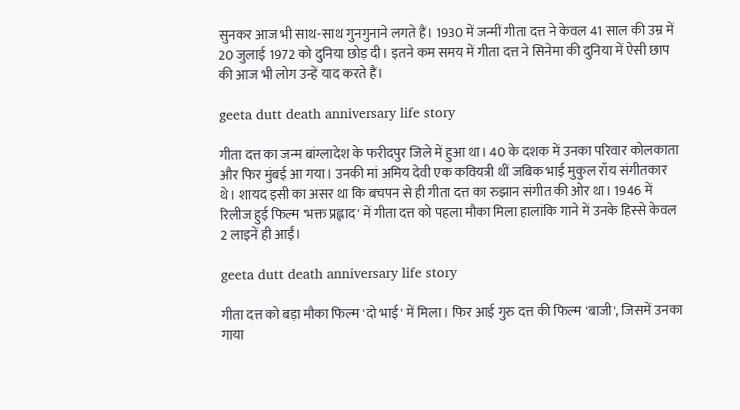सुनकर आज भी साथ-साथ गुनगुनाने लगते हैं। 1930 में जन्मीं गीता दत्त ने केवल 41 साल की उम्र में 20 जुलाई 1972 को दुनिया छोड़ दी। इतने कम समय में गीता दत्त ने सिनेमा की दुनिया में ऐसी छाप की आज भी लोग उन्हें याद करते हैं।

geeta dutt death anniversary life story

गीता दत्त का जन्म बांग्लादेश के फरीदपुर जिले में हुआ था। 40 के दशक में उनका परिवार कोलकाता और फिर मुंबई आ गया। उनकी मां अमिय देवी एक कवियत्री थीं जबिक भाई मुकुल रॉय संगीतकार थे। शायद इसी का असर था कि बचपन से ही गीता दत्त का रुझान संगीत की ओर था। 1946 में रिलीज हुई फिल्म 'भक्त प्रह्लाद' में गीता दत्त को पहला मौका मिला हालांकि गाने में उनके हिस्से केवल 2 लाइनें ही आईं।

geeta dutt death anniversary life story

गीता दत्त को बड़ा मौका फिल्म 'दो भाई' में मिला। फिर आई गुरु दत्त की फिल्म 'बाजी', जिसमें उनका गाया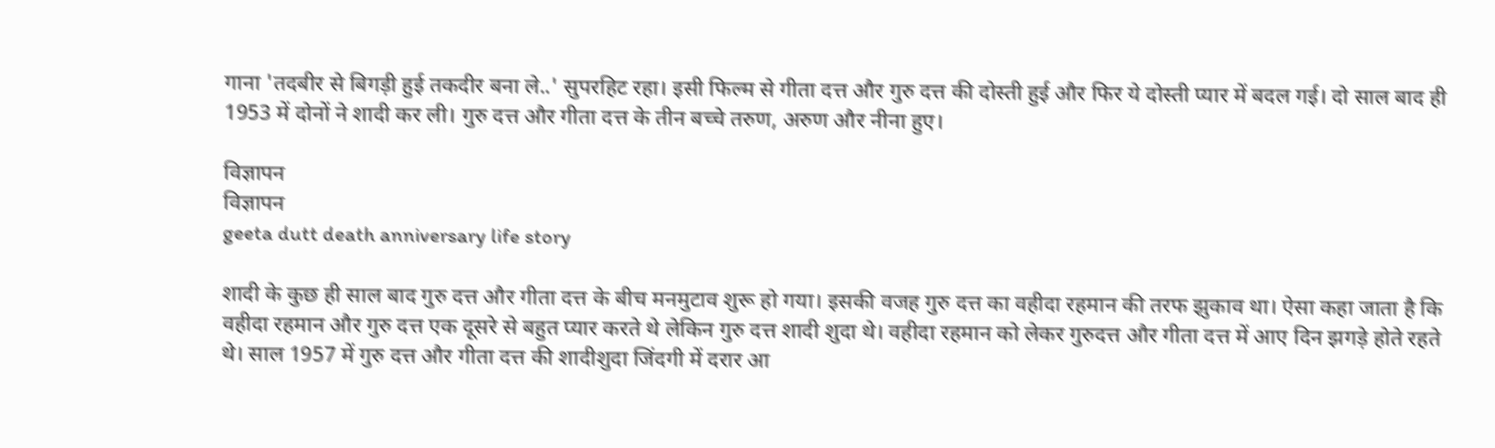गाना 'तदबीर से बिगड़ी हुई तकदीर बना ले..' सुपरहिट रहा। इसी फिल्म से गीता दत्त और गुरु दत्त की दोस्ती हुई और फिर ये दोस्ती प्यार में बदल गई। दो साल बाद ही 1953 में दोनों ने शादी कर ली। गुरु दत्त और गीता दत्त के तीन बच्चे तरुण, अरुण और नीना हुए।

विज्ञापन
विज्ञापन
geeta dutt death anniversary life story

शादी के कुछ ही साल बाद गुरु दत्त और गीता दत्त के बीच मनमुटाव शुरू हो गया। इसकी वजह गुरु दत्त का वहीदा रहमान की तरफ झुकाव था। ऐसा कहा जाता है कि वहीदा रहमान और गुरु दत्त एक दूसरे से बहुत प्यार करते थे लेकिन गुरु दत्त शादी शुदा थे। वहीदा रहमान को लेकर गुरुदत्त और गीता दत्त में आए दिन झगड़े होते रहते थे। साल 1957 में गुरु दत्त और गीता दत्त की शादीशुदा जिंदगी में दरार आ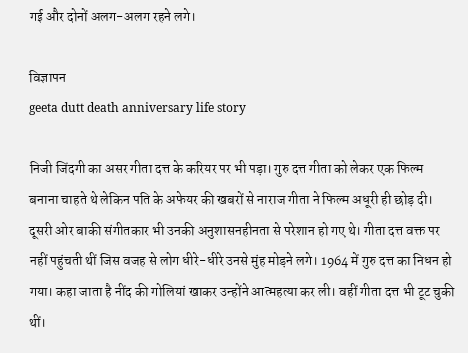गई और दोनों अलग-अलग रहने लगे।

विज्ञापन
geeta dutt death anniversary life story

निजी जिंदगी का असर गीता दत्त के करियर पर भी पड़ा। गुरु दत्त गीता को लेकर एक फिल्म बनाना चाहते थे लेकिन पति के अफेयर की खबरों से नाराज गीता ने फिल्म अधूरी ही छोड़ दी। दूसरी ओर बाकी संगीतकार भी उनकी अनुशासनहीनता से परेशान हो गए थे। गीता दत्त वक्त पर नहीं पहुंचती थीं जिस वजह से लोग धीरे-धीरे उनसे मुंह मोड़ने लगे। 1964 में गुरु दत्त का निधन हो गया। कहा जाता है नींद की गोलियां खाकर उन्होंने आत्महत्या कर ली। वहीं गीता दत्त भी टूट चुकी थीं।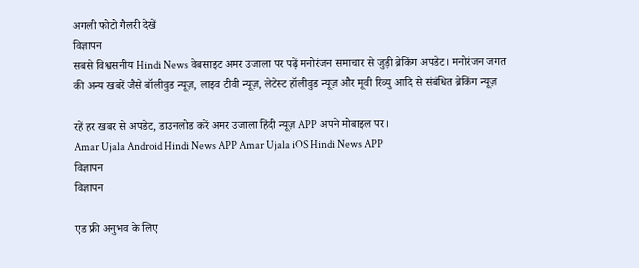अगली फोटो गैलरी देखें
विज्ञापन
सबसे विश्वसनीय Hindi News वेबसाइट अमर उजाला पर पढ़ें मनोरंजन समाचार से जुड़ी ब्रेकिंग अपडेट। मनोरंजन जगत की अन्य खबरें जैसे बॉलीवुड न्यूज़, लाइव टीवी न्यूज़, लेटेस्ट हॉलीवुड न्यूज़ और मूवी रिव्यु आदि से संबंधित ब्रेकिंग न्यूज़

रहें हर खबर से अपडेट, डाउनलोड करें अमर उजाला हिंदी न्यूज़ APP अपने मोबाइल पर।
Amar Ujala Android Hindi News APP Amar Ujala iOS Hindi News APP
विज्ञापन
विज्ञापन

एड फ्री अनुभव के लिए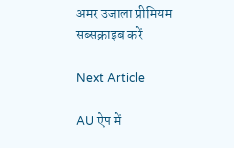अमर उजाला प्रीमियम सब्सक्राइब करें

Next Article

AU ऐप में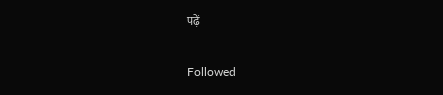पढ़ें

Followed